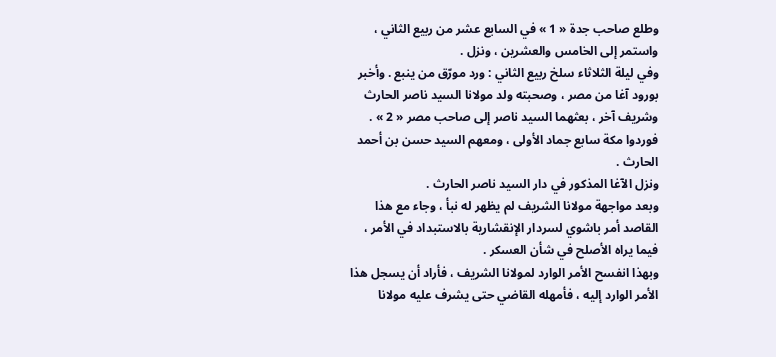وطلع صاحب جدة « 1 » في السابع عشر من ربيع الثاني ، واستمر إلى الخامس والعشرين ، ونزل .
وفي ليلة الثلاثاء سلخ ربيع الثاني : ورد مورّق من ينبع . وأخبر بورود آغا من مصر ، وصحبته ولد مولانا السيد ناصر الحارث وشريف آخر ، بعثهما السيد ناصر إلى صاحب مصر « 2 » . فوردوا مكة سابع جماد الأولى ، ومعهم السيد حسن بن أحمد الحارث .
ونزل الآغا المذكور في دار السيد ناصر الحارث .
وبعد مواجهة مولانا الشريف لم يظهر له نبأ ، وجاء مع هذا القاصد أمر باشوي لسردار الإنقشارية بالاستبداد في الأمر ، فيما يراه الأصلح في شأن العسكر .
وبهذا انفسح الأمر الوارد لمولانا الشريف ، فأراد أن يسجل هذا الأمر الوارد إليه ، فأمهله القاضي حتى يشرف عليه مولانا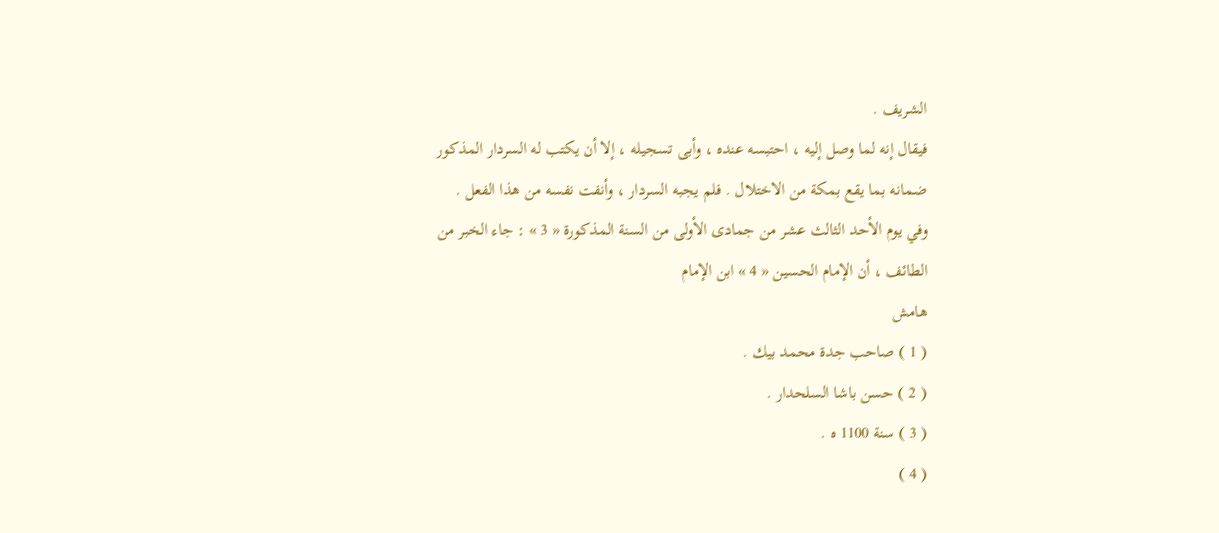الشريف .
فيقال إنه لما وصل إليه ، احتبسه عنده ، وأبى تسجيله ، إلا أن يكتب له السردار المذكور ضمانه بما يقع بمكة من الاختلال . فلم يجبه السردار ، وأنفت نفسه من هذا الفعل .
وفي يوم الأحد الثالث عشر من جمادى الأولى من السنة المذكورة « 3 » : جاء الخبر من الطائف ، أن الإمام الحسين « 4 » ابن الإمام
هامش
( 1 ) صاحب جدة محمد بيك .
( 2 ) حسن باشا السلحدار .
( 3 ) سنة 1100 ه .
( 4 )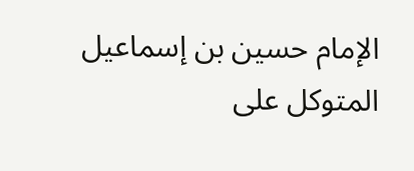الإمام حسين بن إسماعيل المتوكل على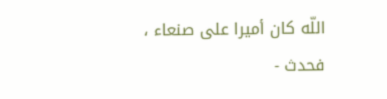اللّه كان أميرا على صنعاء ، فحدث -